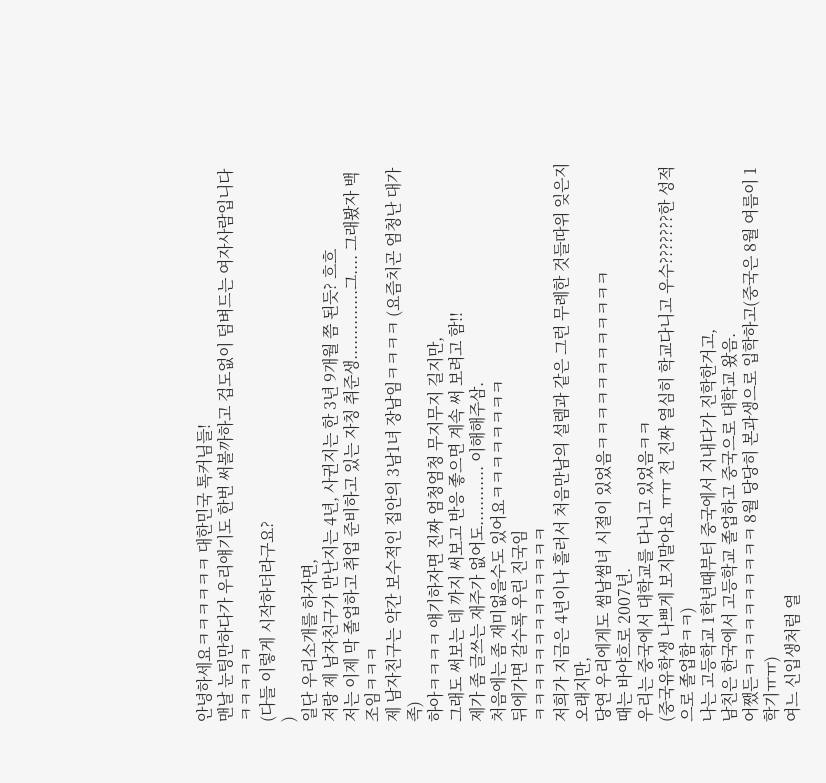안녕하세요ㅋㅋㅋㅋㅋㅋ 대한민국 톡커님들!
맨날 눈팅만하다가 우리얘기도 한번 써볼까하고 겁도없이 덤벼드는 여자사람입니다ㅋㅋㅋㅋㅋ
(다들 이렇게 시작하더라구요?
)
일단 우리소개를 하자면,
저랑 제 남자친구가 만난지는 4년, 사귄지는 한 3년 9개월 쯤 된듯? 흐흐
저는 이제 막 졸업하고 취업 준비하고 있는 자칭 취준생..............그.... 그래봤자 백조임ㅋㅋㅋ
제 남자친구는 약간 보수적인 집안의 3남1녀 장남임ㅋㅋㅋㅋ (요즘치곤 엄청난 대가족)
하아ㅋㅋㅋㅋ 얘기하자면 진짜 엄청엄청 무지무지 길지만,
그래도 써보는 데 까지 써보고 반응 좋으면 계속 써 보려고 함!!
제가 좀 글쓰는 재주가 없어도............ 이해해주삼.
처음에는 좀 재미없을수도 있어요ㅋㅋㅋㅋㅋㅋㅋㅋ
뒤에가면 갈수록 우린 진국임
ㅋㅋㅋㅋㅋㅋㅋㅋㅋㅋㅋㅋㅋ
저희가 지금은 4년이나 흘러서 처음만남의 설렘과 같은 그런 무례한 것들따위 잊은지 오래지만,
당연 우리에게도 썸남썸녀 시절이 있었음ㅋㅋㅋㅋㅋㅋㅋㅋㅋㅋㅋㅋ
때는 바야흐로 2007년.
우리는 중국에서 대학교를 다니고 있었음ㅋㅋ
(중국유학생 나쁘게 보지말아요 ㅠㅠ 전 진짜 열심히 학교다니고 우수???????한 성적으로 졸업함ㅋㅋ)
나는 고등학교 1학년때부터 중국에서 지내다가 진학한거고,
남친은 한국에서 고등학교 졸업하고 중국으로 대학교 왔음.
어쨌든ㅋㅋㅋㅋㅋㅋㅋㅋㅋㅋ 8월 당당히 본과생으로 입학하고(중국은 8월 여름이 1학기ㅠㅠ)
여느 신입생처럼 열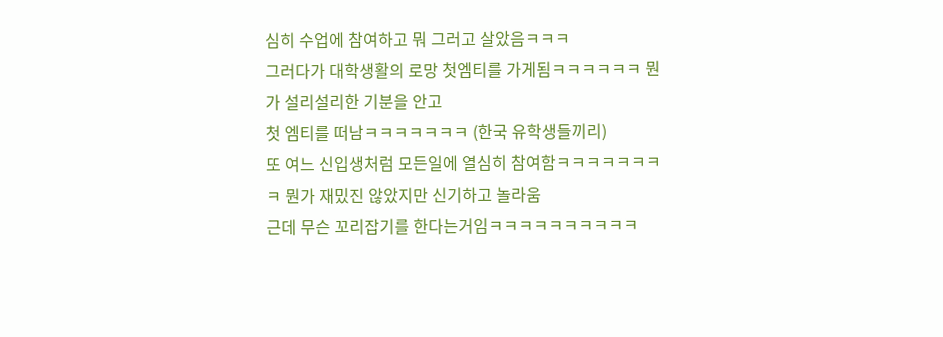심히 수업에 참여하고 뭐 그러고 살았음ㅋㅋㅋ
그러다가 대학생활의 로망 첫엠티를 가게됨ㅋㅋㅋㅋㅋㅋ 뭔가 설리설리한 기분을 안고
첫 엠티를 떠남ㅋㅋㅋㅋㅋㅋㅋ (한국 유학생들끼리)
또 여느 신입생처럼 모든일에 열심히 참여함ㅋㅋㅋㅋㅋㅋㅋㅋ 뭔가 재밌진 않았지만 신기하고 놀라움
근데 무슨 꼬리잡기를 한다는거임ㅋㅋㅋㅋㅋㅋㅋㅋㅋㅋ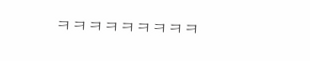ㅋㅋㅋㅋㅋㅋㅋㅋㅋ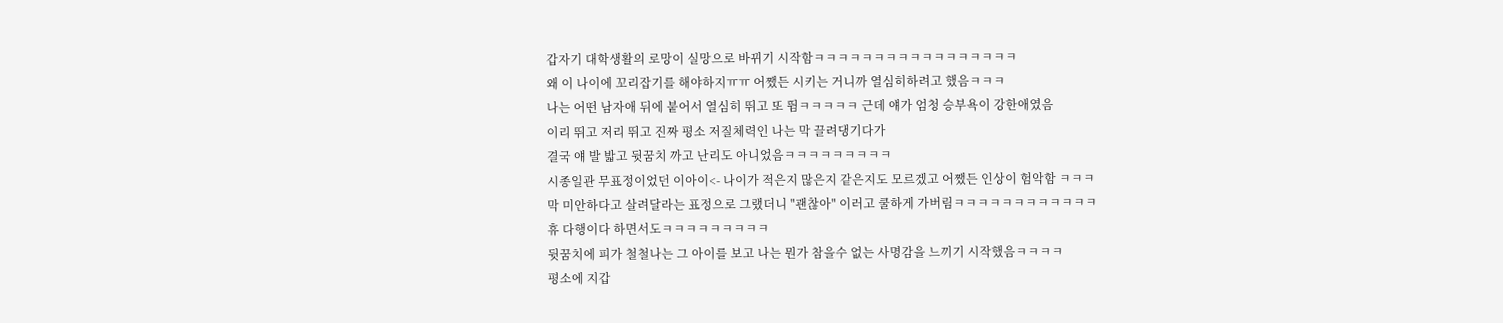갑자기 대학생활의 로망이 실망으로 바뀌기 시작함ㅋㅋㅋㅋㅋㅋㅋㅋㅋㅋㅋㅋㅋㅋㅋㅋㅋ
왜 이 나이에 꼬리잡기를 해야하지ㅠㅠ 어쨌든 시키는 거니까 열심히하려고 했음ㅋㅋㅋ
나는 어떤 남자애 뒤에 붙어서 열심히 뛰고 또 뜀ㅋㅋㅋㅋㅋ 근데 얘가 엄청 승부욕이 강한애였음
이리 뛰고 저리 뛰고 진짜 평소 저질체력인 나는 막 끌려댕기다가
결국 얘 발 밟고 뒷꿈치 까고 난리도 아니었음ㅋㅋㅋㅋㅋㅋㅋㅋㅋ
시종일관 무표정이었던 이아이<- 나이가 적은지 많은지 같은지도 모르겠고 어쨌든 인상이 험악함 ㅋㅋㅋ
막 미안하다고 살려달라는 표정으로 그랬더니 "괜찮아" 이러고 쿨하게 가버림ㅋㅋㅋㅋㅋㅋㅋㅋㅋㅋㅋㅋ
휴 다행이다 하면서도ㅋㅋㅋㅋㅋㅋㅋㅋㅋ
뒷꿈치에 피가 철철나는 그 아이를 보고 나는 뭔가 참을수 없는 사명감을 느끼기 시작했음ㅋㅋㅋㅋ
평소에 지갑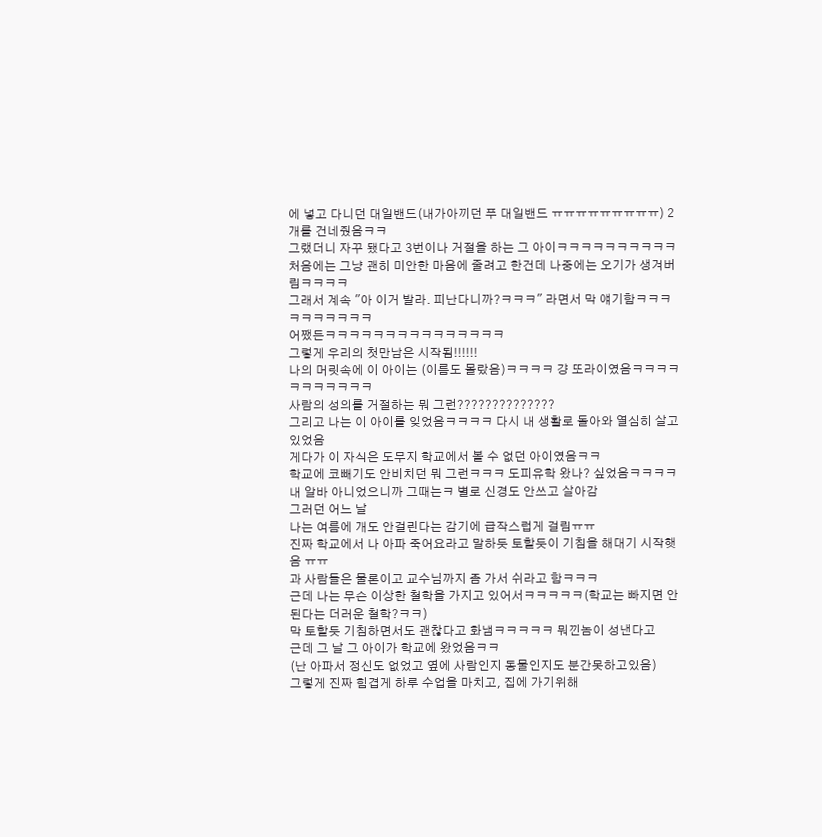에 넣고 다니던 대일밴드(내가아끼던 푸 대일밴드 ㅠㅠㅠㅠㅠㅠㅠㅠㅠ) 2개를 건네줬음ㅋㅋ
그랬더니 자꾸 됐다고 3번이나 거절을 하는 그 아이ㅋㅋㅋㅋㅋㅋㅋㅋㅋㅋ
처음에는 그냥 괜히 미안한 마음에 줄려고 한건데 나중에는 오기가 생겨버림ㅋㅋㅋㅋ
그래서 계속 "아 이거 발라. 피난다니까?ㅋㅋㅋ" 라면서 막 얘기함ㅋㅋㅋㅋㅋㅋㅋㅋㅋㅋ
어쨌든ㅋㅋㅋㅋㅋㅋㅋㅋㅋㅋㅋㅋㅋㅋㅋ
그렇게 우리의 첫만남은 시작됨!!!!!!
나의 머릿속에 이 아이는 (이름도 몰랐음)ㅋㅋㅋㅋ 걍 또라이였음ㅋㅋㅋㅋㅋㅋㅋㅋㅋㅋㅋ
사람의 성의를 거절하는 뭐 그런??????????????
그리고 나는 이 아이를 잊었음ㅋㅋㅋㅋ 다시 내 생활로 돌아와 열심히 살고 있었음
게다가 이 자식은 도무지 학교에서 볼 수 없던 아이였음ㅋㅋ
학교에 코빼기도 안비치던 뭐 그런ㅋㅋㅋ 도피유학 왔나? 싶었음ㅋㅋㅋㅋ
내 알바 아니었으니까 그때는ㅋ 별로 신경도 안쓰고 살아감
그러던 어느 날
나는 여름에 개도 안걸린다는 감기에 급작스럽게 걸림ㅠㅠ
진짜 학교에서 나 아파 죽어요라고 말하듯 토할듯이 기침을 해대기 시작햇음 ㅠㅠ
과 사람들은 물론이고 교수님까지 좀 가서 쉬라고 함ㅋㅋㅋ
근데 나는 무슨 이상한 철학을 가지고 있어서ㅋㅋㅋㅋㅋ(학교는 빠지면 안된다는 더러운 철학?ㅋㅋ)
막 토할듯 기침하면서도 괜찮다고 화냄ㅋㅋㅋㅋㅋ 뭐낀놈이 성낸다고
근데 그 날 그 아이가 학교에 왔었음ㅋㅋ
(난 아파서 정신도 없었고 옆에 사람인지 동물인지도 분간못하고있음)
그렇게 진짜 힘겹게 하루 수업을 마치고, 집에 가기위해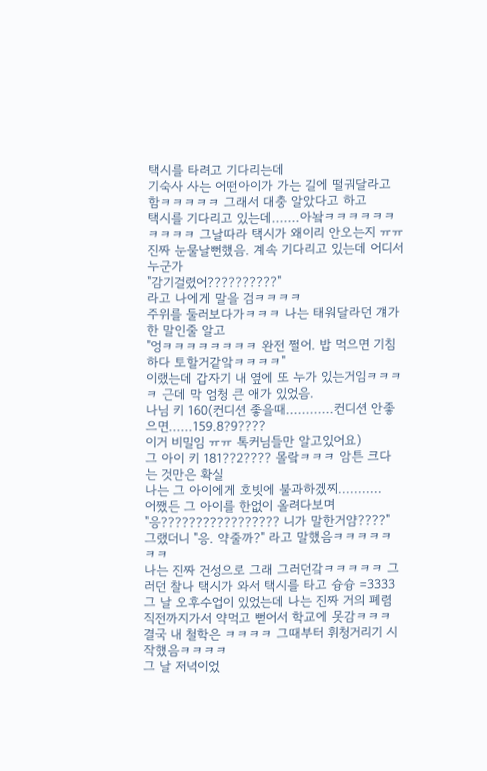택시를 타려고 기다리는데
기숙사 사는 어떤아이가 가는 길에 떨궈달라고 함ㅋㅋㅋㅋㅋ 그래서 대충 알았다고 하고
택시를 기다리고 있는데.......아놬ㅋㅋㅋㅋㅋㅋㅋㅋㅋㅋ 그날따라 택시가 왜이리 안오는지 ㅠㅠ
진짜 눈물날뻔했음. 계속 기다리고 있는데 어디서 누군가
"감기걸렸어??????????"
라고 나에게 말을 검ㅋㅋㅋㅋ
주위를 둘러보다가ㅋㅋㅋ 나는 태워달라던 걔가 한 말인줄 알고
"엉ㅋㅋㅋㅋㅋㅋㅋㅋ 완전 쩔어. 밥 먹으면 기침하다 토할거같앜ㅋㅋㅋㅋ"
이랬는데 갑자기 내 옆에 또 누가 있는거임ㅋㅋㅋㅋ 근데 막 엄청 큰 애가 있었음.
나님 키 160(컨디션 좋을때............컨디션 안좋으면......159.8?9????
이거 비밀임 ㅠㅠ 톡커님들만 알고있어요)
그 아이 키 181??2???? 몰랔ㅋㅋㅋ 암튼 크다는 것만은 확실
나는 그 아이에게 호빗에 불과하겠찌...........
어쨌든 그 아이를 한없이 올려다보며
"응????????????????? 니가 말한거얌????"
그랬더니 "응. 약줄까?" 라고 말했음ㅋㅋㅋㅋㅋㅋㅋ
나는 진짜 건성으로 그래 그러던갘ㅋㅋㅋㅋㅋ 그러던 찰나 택시가 와서 택시를 타고 슝슝 =3333
그 날 오후수업이 있었는데 나는 진짜 거의 폐렴직전까지가서 약먹고 뻗어서 학교에 못감ㅋㅋㅋ
결국 내 철학은 ㅋㅋㅋㅋ 그때부터 휘청거리기 시작했음ㅋㅋㅋㅋ
그 날 저녁이었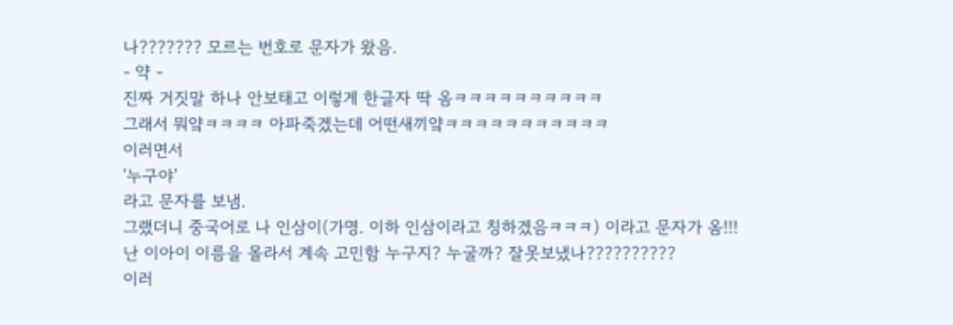나??????? 모르는 번호로 문자가 왔음.
- 약 -
진짜 거짓말 하나 안보태고 이렇게 한글자 딱 옴ㅋㅋㅋㅋㅋㅋㅋㅋㅋㅋ
그래서 뭐얔ㅋㅋㅋㅋ 아파죽겠는데 어떤새끼얔ㅋㅋㅋㅋㅋㅋㅋㅋㅋㅋㅋ
이러면서
'누구야'
라고 문자를 보냄.
그랬더니 중국어로 나 인삼이(가명. 이하 인삼이라고 칭하겠음ㅋㅋㅋ) 이라고 문자가 옴!!!
난 이아이 이름을 몰라서 계속 고민함 누구지? 누굴까? 잘못보냈나??????????
이러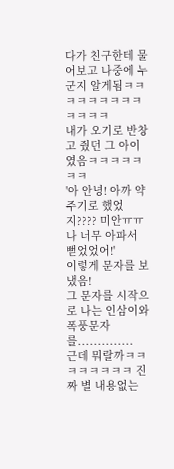다가 친구한테 물어보고 나중에 누군지 알게됨ㅋㅋㅋㅋㅋㅋㅋㅋㅋㅋㅋㅋㅋ
내가 오기로 반창고 줬던 그 아이였음ㅋㅋㅋㅋㅋㅋㅋ
'아 안녕! 아까 약 주기로 했었지???? 미안ㅠㅠ 나 너무 아파서 뻗었었어!'
이렇게 문자를 보냈음!
그 문자를 시작으로 나는 인삼이와 폭풍문자를..............
근데 뭐랄까ㅋㅋㅋㅋㅋㅋㅋㅋ 진짜 별 내용없는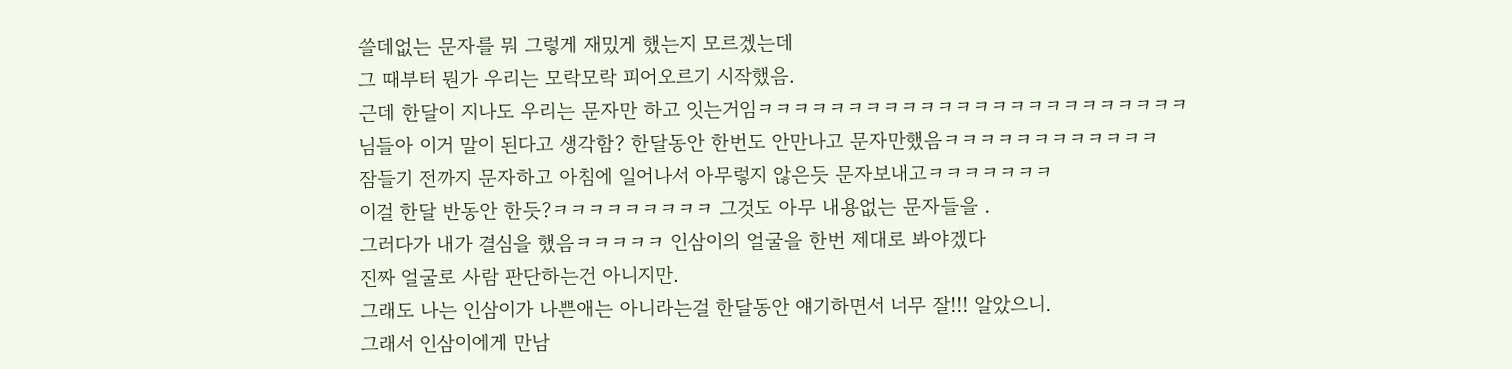쓸데없는 문자를 뭐 그렇게 재밌게 했는지 모르겠는데
그 때부터 뭔가 우리는 모락모락 피어오르기 시작했음.
근데 한달이 지나도 우리는 문자만 하고 잇는거임ㅋㅋㅋㅋㅋㅋㅋㅋㅋㅋㅋㅋㅋㅋㅋㅋㅋㅋㅋㅋㅋㅋㅋㅋ
님들아 이거 말이 된다고 생각함? 한달동안 한번도 안만나고 문자만했음ㅋㅋㅋㅋㅋㅋㅋㅋㅋㅋㅋㅋ
잠들기 전까지 문자하고 아침에 일어나서 아무렇지 않은듯 문자보내고ㅋㅋㅋㅋㅋㅋㅋ
이걸 한달 반동안 한듯?ㅋㅋㅋㅋㅋㅋㅋㅋㅋ 그것도 아무 내용없는 문자들을 .
그러다가 내가 결심을 했음ㅋㅋㅋㅋㅋ 인삼이의 얼굴을 한번 제대로 봐야겠다
진짜 얼굴로 사람 판단하는건 아니지만.
그래도 나는 인삼이가 나쁜애는 아니라는걸 한달동안 얘기하면서 너무 잘!!! 알았으니.
그래서 인삼이에게 만남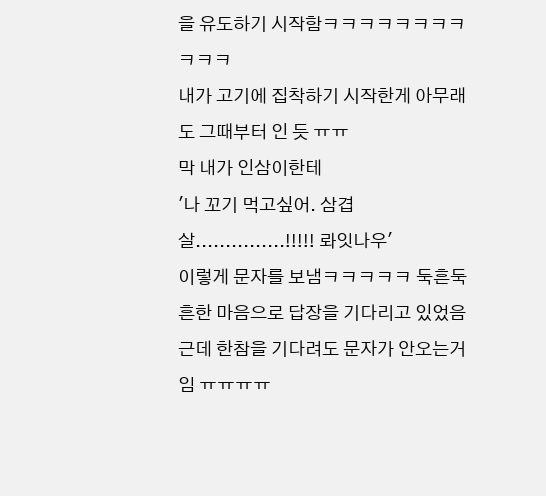을 유도하기 시작함ㅋㅋㅋㅋㅋㅋㅋㅋㅋㅋㅋ
내가 고기에 집착하기 시작한게 아무래도 그때부터 인 듯 ㅠㅠ
막 내가 인삼이한테
'나 꼬기 먹고싶어. 삼겹살...............!!!!! 롸잇나우'
이렇게 문자를 보냄ㅋㅋㅋㅋㅋ 둑흔둑흔한 마음으로 답장을 기다리고 있었음
근데 한참을 기다려도 문자가 안오는거임 ㅠㅠㅠㅠ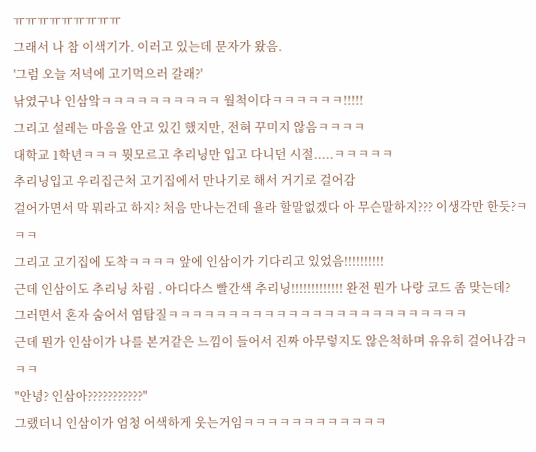ㅠㅠㅠㅠㅠㅠㅠㅠㅠ
그래서 나 참 이색기가. 이러고 있는데 문자가 왔음.
'그럼 오늘 저녁에 고기먹으러 갈래?'
낚였구나 인삼앜ㅋㅋㅋㅋㅋㅋㅋㅋㅋㅋ 월척이다ㅋㅋㅋㅋㅋㅋ!!!!!
그리고 설레는 마음을 안고 있긴 했지만, 전혀 꾸미지 않음ㅋㅋㅋㅋ
대학교 1학년ㅋㅋㅋ 뭣모르고 추리닝만 입고 다니던 시절.....ㅋㅋㅋㅋㅋ
추리닝입고 우리집근처 고기집에서 만나기로 해서 거기로 걸어감
걸어가면서 막 뭐라고 하지? 처음 만나는건데 욜라 할말없겠다 아 무슨말하지??? 이생각만 한듯?ㅋㅋㅋ
그리고 고기집에 도착ㅋㅋㅋㅋ 앞에 인삼이가 기다리고 있었음!!!!!!!!!!
근데 인삼이도 추리닝 차림 . 아디다스 빨간색 추리닝!!!!!!!!!!!!! 완전 뭔가 나랑 코드 좀 맞는데?
그러면서 혼자 숨어서 염탐질ㅋㅋㅋㅋㅋㅋㅋㅋㅋㅋㅋㅋㅋㅋㅋㅋㅋㅋㅋㅋㅋㅋㅋㅋㅋ
근데 뭔가 인삼이가 나를 본거같은 느낌이 들어서 진짜 아무렇지도 않은척하며 유유히 걸어나감ㅋㅋㅋ
"안녕? 인삼아???????????"
그랬더니 인삼이가 엄청 어색하게 웃는거임ㅋㅋㅋㅋㅋㅋㅋㅋㅋㅋㅋㅋ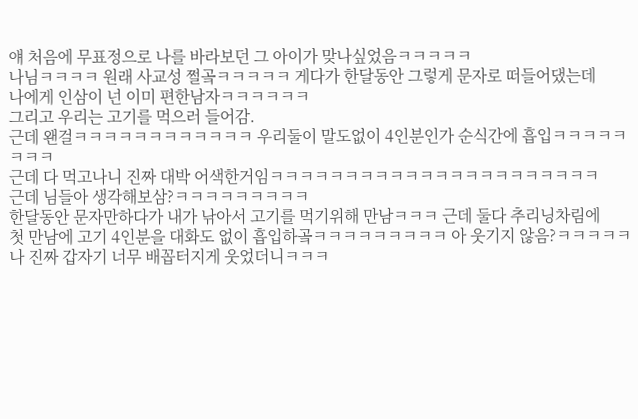얘 처음에 무표정으로 나를 바라보던 그 아이가 맞나싶었음ㅋㅋㅋㅋㅋ
나님ㅋㅋㅋㅋ 원래 사교성 쩔곸ㅋㅋㅋㅋㅋ 게다가 한달동안 그렇게 문자로 떠들어댔는데
나에게 인삼이 넌 이미 편한남자ㅋㅋㅋㅋㅋㅋ
그리고 우리는 고기를 먹으러 들어감.
근데 왠걸ㅋㅋㅋㅋㅋㅋㅋㅋㅋㅋㅋㅋ 우리둘이 말도없이 4인분인가 순식간에 흡입ㅋㅋㅋㅋㅋㅋㅋㅋ
근데 다 먹고나니 진짜 대박 어색한거임ㅋㅋㅋㅋㅋㅋㅋㅋㅋㅋㅋㅋㅋㅋㅋㅋㅋㅋㅋㅋㅋㅋ
근데 님들아 생각해보삼?ㅋㅋㅋㅋㅋㅋㅋㅋㅋ
한달동안 문자만하다가 내가 낚아서 고기를 먹기위해 만남ㅋㅋㅋ 근데 둘다 추리닝차림에
첫 만남에 고기 4인분을 대화도 없이 흡입하곸ㅋㅋㅋㅋㅋㅋㅋㅋㅋ 아 웃기지 않음?ㅋㅋㅋㅋㅋ
나 진짜 갑자기 너무 배꼽터지게 웃었더니ㅋㅋㅋ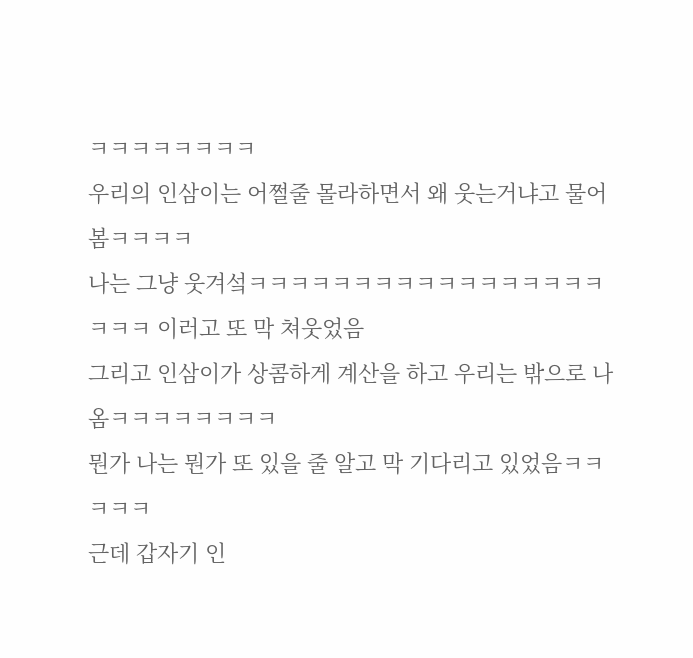ㅋㅋㅋㅋㅋㅋㅋㅋ
우리의 인삼이는 어쩔줄 몰라하면서 왜 웃는거냐고 물어봄ㅋㅋㅋㅋ
나는 그냥 웃겨섴ㅋㅋㅋㅋㅋㅋㅋㅋㅋㅋㅋㅋㅋㅋㅋㅋㅋㅋㅋㅋ 이러고 또 막 쳐웃었음
그리고 인삼이가 상콤하게 계산을 하고 우리는 밖으로 나옴ㅋㅋㅋㅋㅋㅋㅋㅋ
뭔가 나는 뭔가 또 있을 줄 알고 막 기다리고 있었음ㅋㅋㅋㅋㅋ
근데 갑자기 인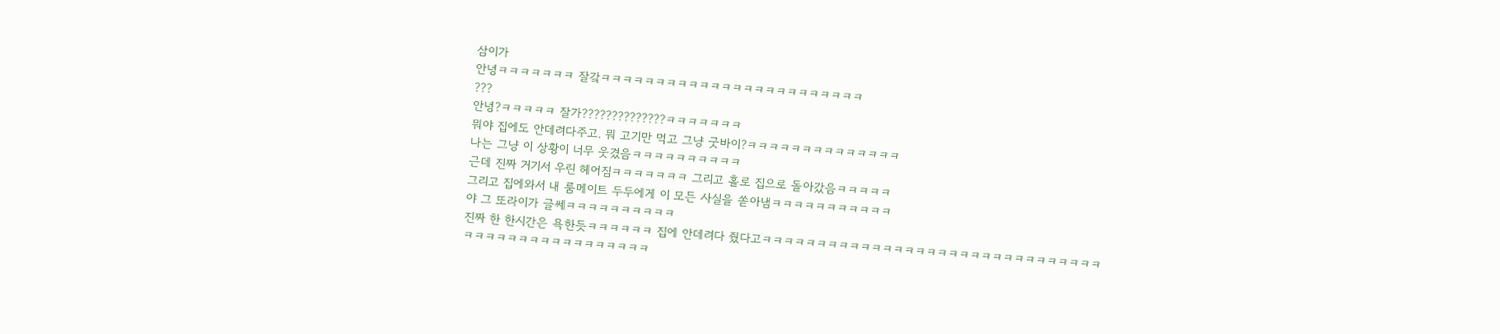삼이가
안녕ㅋㅋㅋㅋㅋㅋㅋ 잘갘ㅋㅋㅋㅋㅋㅋㅋㅋㅋㅋㅋㅋㅋㅋㅋㅋㅋㅋㅋㅋㅋㅋㅋㅋ
???
안녕?ㅋㅋㅋㅋㅋ 잘가??????????????ㅋㅋㅋㅋㅋㅋㅋ
뭐야 집에도 안데려다주고. 뭐 고기만 먹고 그냥 굿바이?ㅋㅋㅋㅋㅋㅋㅋㅋㅋㅋㅋㅋㅋㅋ
나는 그냥 이 상황이 너무 웃겼음ㅋㅋㅋㅋㅋㅋㅋㅋㅋㅋ
근데 진짜 거기서 우린 헤어짐ㅋㅋㅋㅋㅋㅋㅋ 그리고 홀로 집으로 돌아갔음ㅋㅋㅋㅋㅋ
그리고 집에와서 내 룸메이트 두두에게 이 모든 사실을 쏟아냄ㅋㅋㅋㅋㅋㅋㅋㅋㅋㅋㅋ
야 그 또라이가 글쎄ㅋㅋㅋㅋㅋㅋㅋㅋㅋㅋ
진짜 한 한시간은 욕한듯ㅋㅋㅋㅋㅋㅋ 집에 안데려다 줬다고ㅋㅋㅋㅋㅋㅋㅋㅋㅋㅋㅋㅋㅋㅋㅋㅋㅋㅋㅋㅋㅋㅋㅋㅋㅋㅋㅋㅋㅋㅋㅋㅋㅋㅋㅋㅋㅋㅋㅋㅋㅋㅋㅋㅋㅋㅋㅋㅋ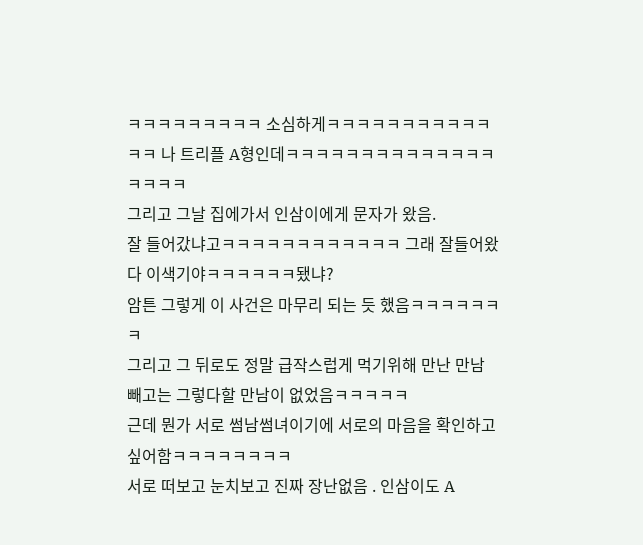ㅋㅋㅋㅋㅋㅋㅋㅋㅋ 소심하게ㅋㅋㅋㅋㅋㅋㅋㅋㅋㅋㅋㅋㅋ 나 트리플 A형인데ㅋㅋㅋㅋㅋㅋㅋㅋㅋㅋㅋㅋㅋㅋㅋㅋㅋㅋ
그리고 그날 집에가서 인삼이에게 문자가 왔음.
잘 들어갔냐고ㅋㅋㅋㅋㅋㅋㅋㅋㅋㅋㅋㅋ 그래 잘들어왔다 이색기야ㅋㅋㅋㅋㅋㅋ됐냐?
암튼 그렇게 이 사건은 마무리 되는 듯 했음ㅋㅋㅋㅋㅋㅋㅋ
그리고 그 뒤로도 정말 급작스럽게 먹기위해 만난 만남 빼고는 그렇다할 만남이 없었음ㅋㅋㅋㅋㅋ
근데 뭔가 서로 썸남썸녀이기에 서로의 마음을 확인하고 싶어함ㅋㅋㅋㅋㅋㅋㅋㅋ
서로 떠보고 눈치보고 진짜 장난없음 . 인삼이도 A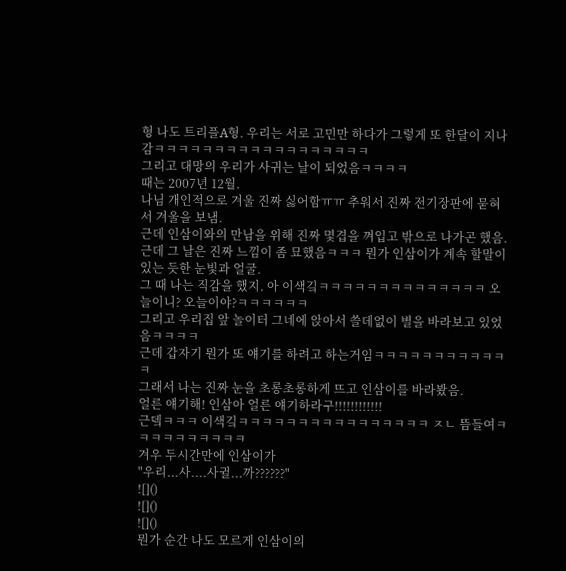형 나도 트리플A형. 우리는 서로 고민만 하다가 그렇게 또 한달이 지나감ㅋㅋㅋㅋㅋㅋㅋㅋㅋㅋㅋㅋㅋㅋㅋㅋㅋㅋ
그리고 대망의 우리가 사귀는 날이 되었음ㅋㅋㅋㅋ
때는 2007년 12월.
나님 개인적으로 겨울 진짜 싫어함ㅠㅠ 추워서 진짜 전기장판에 묻혀서 겨울을 보냄.
근데 인삼이와의 만남을 위해 진짜 몇겹을 껴입고 밖으로 나가곤 했음.
근데 그 날은 진짜 느낌이 좀 묘했음ㅋㅋㅋ 뭔가 인삼이가 계속 할말이 있는 듯한 눈빛과 얼굴.
그 때 나는 직감을 했지. 아 이색깈ㅋㅋㅋㅋㅋㅋㅋㅋㅋㅋㅋㅋㅋㅋ 오늘이니? 오늘이야?ㅋㅋㅋㅋㅋㅋ
그리고 우리집 앞 놀이터 그네에 앉아서 쓸데없이 별을 바라보고 있었음ㅋㅋㅋㅋ
근데 갑자기 뭔가 또 얘기를 하려고 하는거임ㅋㅋㅋㅋㅋㅋㅋㅋㅋㅋㅋㅋ
그래서 나는 진짜 눈을 초롱초롱하게 뜨고 인삼이를 바라봤음.
얼른 얘기해! 인삼아 얼른 얘기하라구!!!!!!!!!!!!
근뎈ㅋㅋㅋ 이색깈ㅋㅋㅋㅋㅋㅋㅋㅋㅋㅋㅋㅋㅋㅋㅋㅋ ㅈㄴ 뜸들여ㅋㅋㅋㅋㅋㅋㅋㅋㅋㅋ
겨우 두시간만에 인삼이가
"우리...사....사귈...까??????"
![]()
![]()
![]()
뭔가 순간 나도 모르게 인삼이의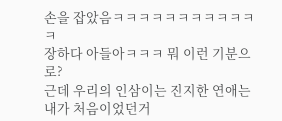손을 잡았음ㅋㅋㅋㅋㅋㅋㅋㅋㅋㅋㅋㅋ
장하다 아들아ㅋㅋㅋ 뭐 이런 기분으로?
근데 우리의 인삼이는 진지한 연애는 내가 처음이었던거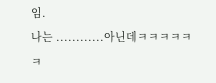임.
나는 ............아닌데ㅋㅋㅋㅋㅋㅋ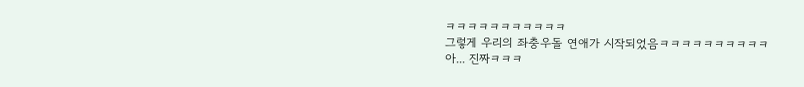ㅋㅋㅋㅋㅋㅋㅋㅋㅋㅋㅋ
그렇게 우리의 좌충우돌 연애가 시작되었음ㅋㅋㅋㅋㅋㅋㅋㅋㅋㅋ
아... 진짜ㅋㅋㅋ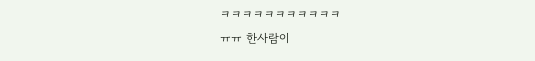ㅋㅋㅋㅋㅋㅋㅋㅋㅋㅋㅋ
ㅠㅠ 한사람이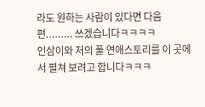라도 원하는 사람이 있다면 다음편......... 쓰겠습니다ㅋㅋㅋㅋ
인삼이와 저의 풀 연애스토리를 이 곳에서 펼쳐 보려고 합니다ㅋㅋㅋ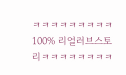ㅋㅋㅋㅋㅋㅋㅋㅋㅋ
100% 리얼러브스토리ㅋㅋㅋㅋㅋㅋㅋㅋ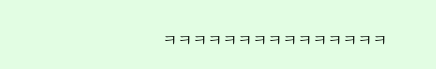ㅋㅋㅋㅋㅋㅋㅋㅋㅋㅋㅋㅋㅋㅋㅋ